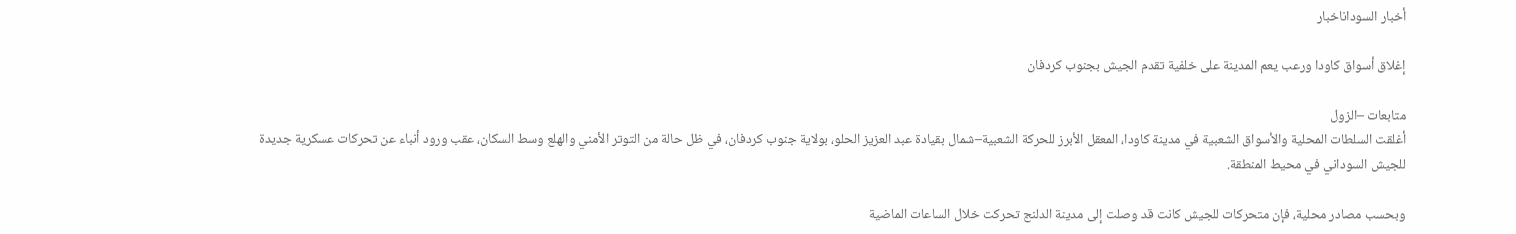أخبار السوداناخبار

إغلاق أسواق كاودا ورعب يعم المدينة على خلفية تقدم الجيش بجنوب كردفان

متابعات –الزول
أغلقت السلطات المحلية والأسواق الشعبية في مدينة كاودا، المعقل الأبرز للحركة الشعبية–شمال بقيادة عبد العزيز الحلو، بولاية جنوب كردفان، في ظل حالة من التوتر الأمني والهلع وسط السكان، عقب ورود أنباء عن تحركات عسكرية جديدة للجيش السوداني في محيط المنطقة.

وبحسب مصادر محلية، فإن متحركات للجيش كانت قد وصلت إلى مدينة الدلنج تحركت خلال الساعات الماضية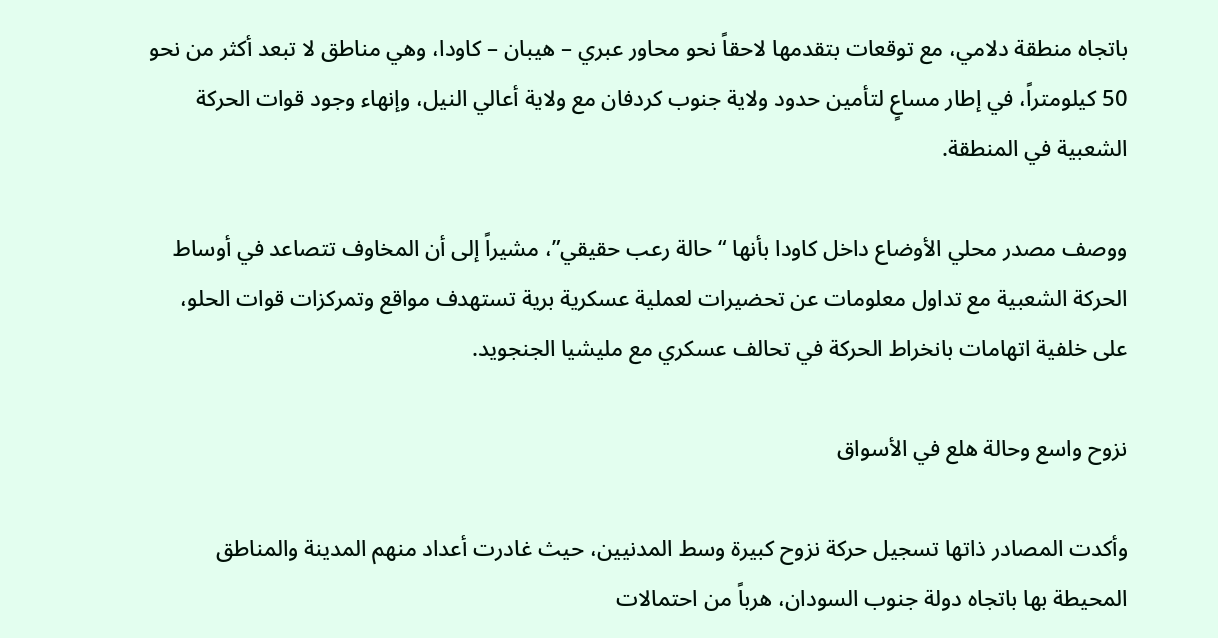باتجاه منطقة دلامي، مع توقعات بتقدمها لاحقاً نحو محاور عبري – هيبان – كاودا، وهي مناطق لا تبعد أكثر من نحو 50 كيلومتراً، في إطار مساعٍ لتأمين حدود ولاية جنوب كردفان مع ولاية أعالي النيل، وإنهاء وجود قوات الحركة الشعبية في المنطقة.

ووصف مصدر محلي الأوضاع داخل كاودا بأنها “حالة رعب حقيقي”، مشيراً إلى أن المخاوف تتصاعد في أوساط الحركة الشعبية مع تداول معلومات عن تحضيرات لعملية عسكرية برية تستهدف مواقع وتمركزات قوات الحلو، على خلفية اتهامات بانخراط الحركة في تحالف عسكري مع مليشيا الجنجويد.

نزوح واسع وحالة هلع في الأسواق

وأكدت المصادر ذاتها تسجيل حركة نزوح كبيرة وسط المدنيين، حيث غادرت أعداد منهم المدينة والمناطق المحيطة بها باتجاه دولة جنوب السودان، هرباً من احتمالات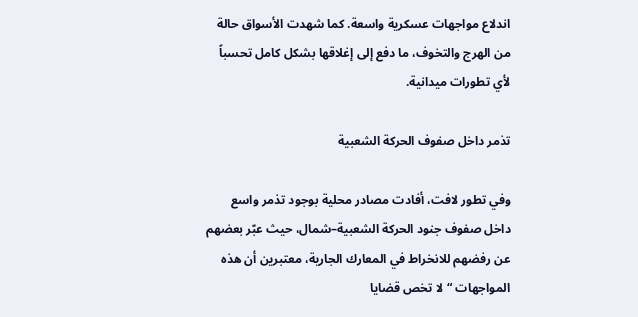اندلاع مواجهات عسكرية واسعة. كما شهدت الأسواق حالة من الهرج والتخوف، ما دفع إلى إغلاقها بشكل كامل تحسباً لأي تطورات ميدانية.

تذمر داخل صفوف الحركة الشعبية

وفي تطور لافت، أفادت مصادر محلية بوجود تذمر واسع داخل صفوف جنود الحركة الشعبية–شمال، حيث عبّر بعضهم عن رفضهم للانخراط في المعارك الجارية، معتبرين أن هذه المواجهات “لا تخص قضايا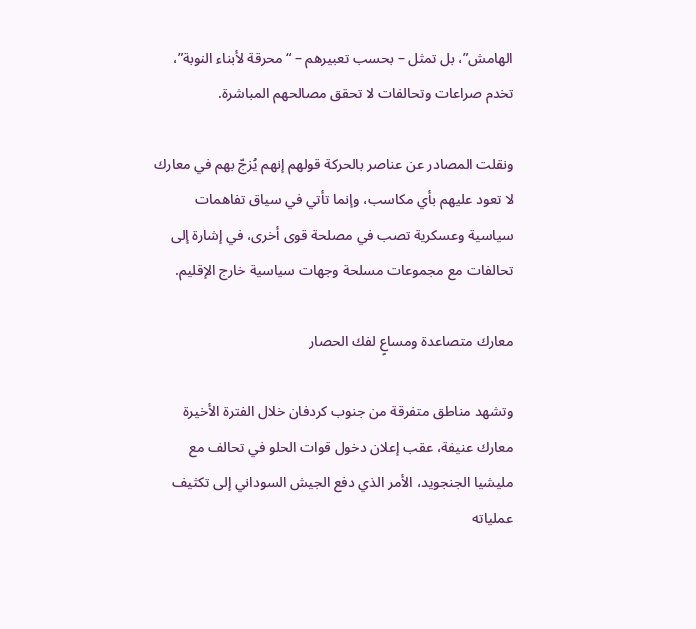الهامش”، بل تمثل – بحسب تعبيرهم – “محرقة لأبناء النوبة”، تخدم صراعات وتحالفات لا تحقق مصالحهم المباشرة.

ونقلت المصادر عن عناصر بالحركة قولهم إنهم يُزجّ بهم في معارك لا تعود عليهم بأي مكاسب، وإنما تأتي في سياق تفاهمات سياسية وعسكرية تصب في مصلحة قوى أخرى، في إشارة إلى تحالفات مع مجموعات مسلحة وجهات سياسية خارج الإقليم.

معارك متصاعدة ومساعٍ لفك الحصار

وتشهد مناطق متفرقة من جنوب كردفان خلال الفترة الأخيرة معارك عنيفة، عقب إعلان دخول قوات الحلو في تحالف مع مليشيا الجنجويد، الأمر الذي دفع الجيش السوداني إلى تكثيف عملياته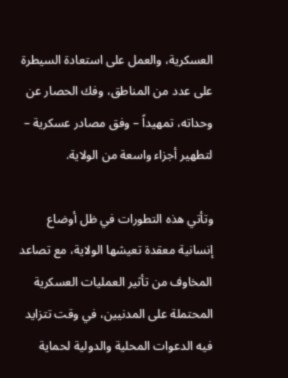العسكرية، والعمل على استعادة السيطرة على عدد من المناطق، وفك الحصار عن وحداته، تمهيداً – وفق مصادر عسكرية – لتطهير أجزاء واسعة من الولاية.

وتأتي هذه التطورات في ظل أوضاع إنسانية معقدة تعيشها الولاية، مع تصاعد المخاوف من تأثير العمليات العسكرية المحتملة على المدنيين، في وقت تتزايد فيه الدعوات المحلية والدولية لحماية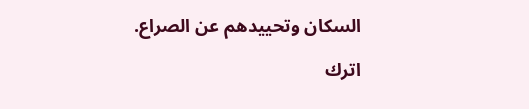السكان وتحييدهم عن الصراع.

اترك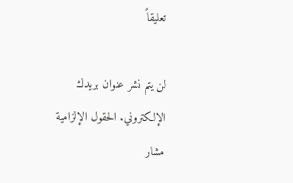تعليقاً

لن يتم نشر عنوان بريدك الإلكتروني. الحقول الإلزامية مشار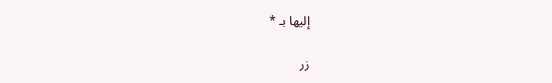إليها بـ *

زر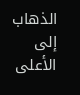الذهاب إلى الأعلى